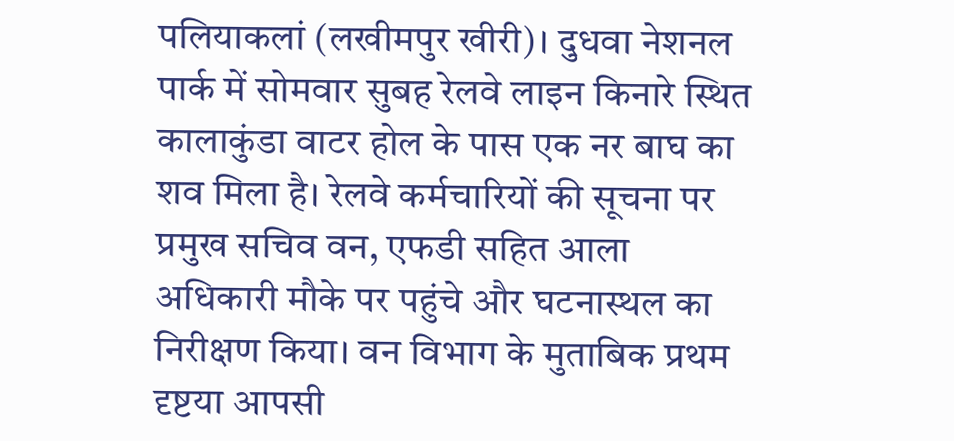पलियाकलां (लखीमपुर खीरी)। दुधवा नेशनल पार्क में सोमवार सुबह रेलवे लाइन किनारे स्थित कालाकुंडा वाटर होल के पास एक नर बाघ का शव मिला है। रेलवे कर्मचारियों की सूचना पर प्रमुख सचिव वन, एफडी सहित आला अधिकारी मौके पर पहुंचे और घटनास्थल का निरीक्षण किया। वन विभाग के मुताबिक प्रथम दृष्टया आपसी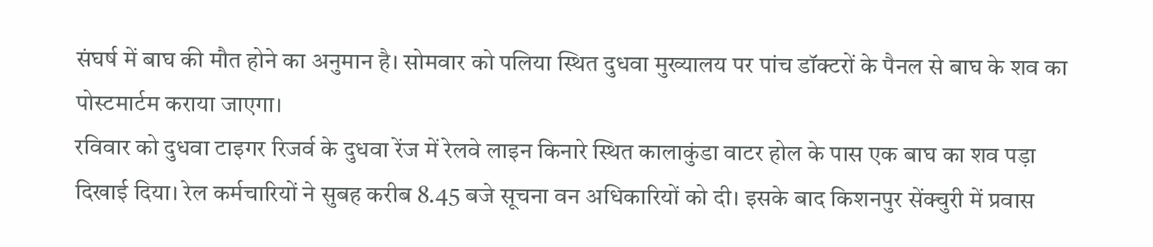संघर्ष में बाघ की मौत होने का अनुमान है। सोमवार को पलिया स्थित दुधवा मुख्यालय पर पांच डॉक्टरों के पैनल से बाघ के शव का पोस्टमार्टम कराया जाएगा।
रविवार को दुधवा टाइगर रिजर्व के दुधवा रेंज में रेलवे लाइन किनारे स्थित कालाकुंडा वाटर होल के पास एक बाघ का शव पड़ा दिखाई दिया। रेल कर्मचारियों ने सुबह करीब 8.45 बजे सूचना वन अधिकारियों को दी। इसके बाद किशनपुर सेंक्चुरी में प्रवास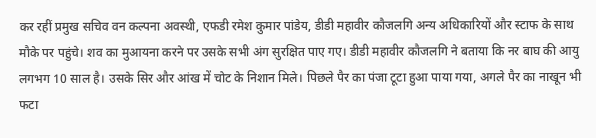कर रहीं प्रमुख सचिव वन कल्पना अवस्थी, एफडी रमेश कुमार पांडेय, डीडी महावीर कौजलगि अन्य अधिकारियों और स्टाफ के साथ मौके पर पहुंचे। शव का मुआयना करने पर उसके सभी अंग सुरक्षित पाए गए। डीडी महावीर कौजलगि ने बताया कि नर बाघ की आयु लगभग 10 साल है। उसके सिर और आंख में चोट के निशान मिले। पिछले पैर का पंजा टूटा हुआ पाया गया, अगले पैर का नाखून भी फटा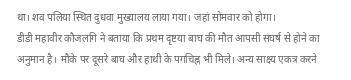था। शव पलिया स्थित दुधवा मुख्यालय लाया गया। जहां सोमवार को होगा।
डीडी महावीर कौजलगि ने बताया कि प्रथम दृष्टया बाघ की मौत आपसी संघर्ष से होने का अनुमान है। मौके पर दूसरे बाघ और हाथी के पगचिह्न भी मिले। अन्य साक्ष्य एकत्र करने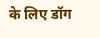के लिए डॉग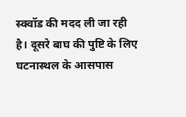स्क्वॉड की मदद ली जा रही है। दूसरे बाघ की पुष्टि के लिए घटनास्थल के आसपास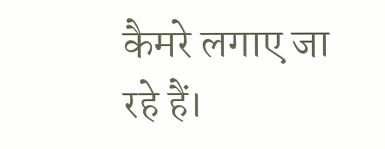कैमरे लगाए जा रहे हैं।